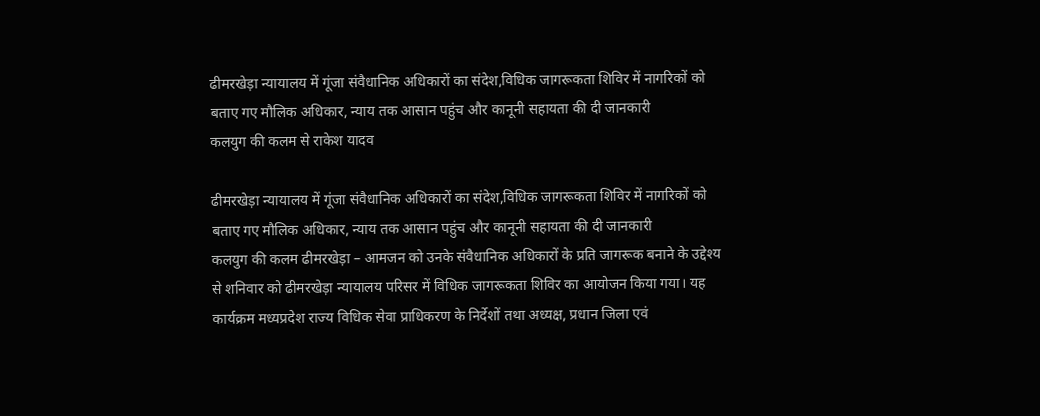ढीमरखेड़ा न्यायालय में गूंजा संवैधानिक अधिकारों का संदेश,विधिक जागरूकता शिविर में नागरिकों को बताए गए मौलिक अधिकार, न्याय तक आसान पहुंच और कानूनी सहायता की दी जानकारी
कलयुग की कलम से राकेश यादव

ढीमरखेड़ा न्यायालय में गूंजा संवैधानिक अधिकारों का संदेश,विधिक जागरूकता शिविर में नागरिकों को बताए गए मौलिक अधिकार, न्याय तक आसान पहुंच और कानूनी सहायता की दी जानकारी
कलयुग की कलम ढीमरखेड़ा – आमजन को उनके संवैधानिक अधिकारों के प्रति जागरूक बनाने के उद्देश्य से शनिवार को ढीमरखेड़ा न्यायालय परिसर में विधिक जागरूकता शिविर का आयोजन किया गया। यह कार्यक्रम मध्यप्रदेश राज्य विधिक सेवा प्राधिकरण के निर्देशों तथा अध्यक्ष, प्रधान जिला एवं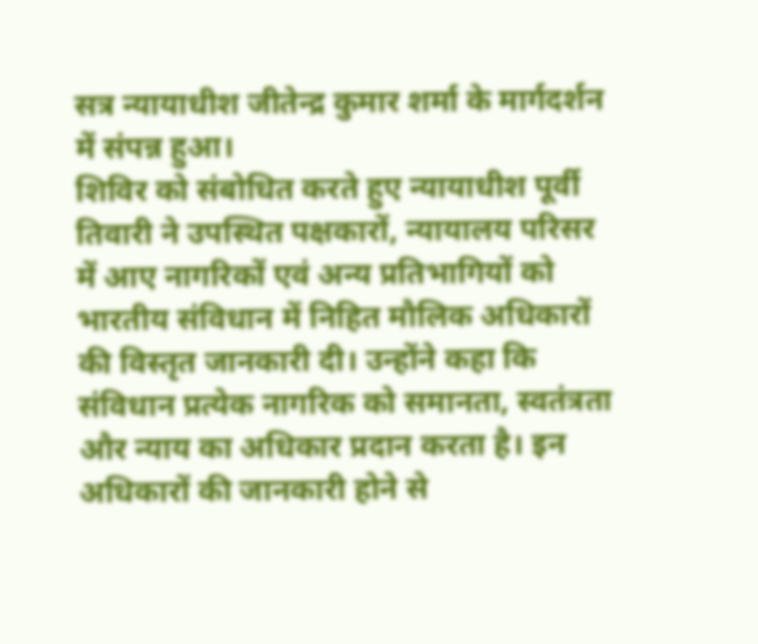सत्र न्यायाधीश जीतेन्द्र कुमार शर्मा के मार्गदर्शन में संपन्न हुआ।
शिविर को संबोधित करते हुए न्यायाधीश पूर्वी तिवारी ने उपस्थित पक्षकारों, न्यायालय परिसर में आए नागरिकों एवं अन्य प्रतिभागियों को भारतीय संविधान में निहित मौलिक अधिकारों की विस्तृत जानकारी दी। उन्होंने कहा कि संविधान प्रत्येक नागरिक को समानता, स्वतंत्रता और न्याय का अधिकार प्रदान करता है। इन अधिकारों की जानकारी होने से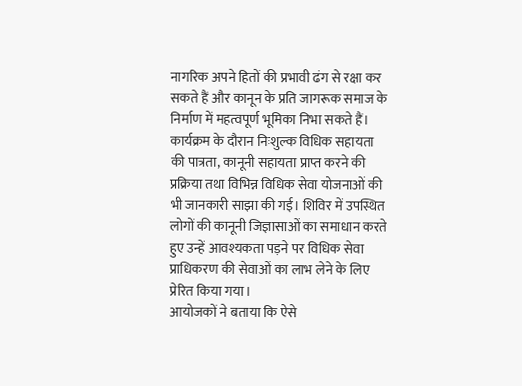नागरिक अपने हितों की प्रभावी ढंग से रक्षा कर सकते हैं और कानून के प्रति जागरूक समाज के निर्माण में महत्वपूर्ण भूमिका निभा सकते हैं।
कार्यक्रम के दौरान निःशुल्क विधिक सहायता की पात्रता, कानूनी सहायता प्राप्त करने की प्रक्रिया तथा विभिन्न विधिक सेवा योजनाओं की भी जानकारी साझा की गई। शिविर में उपस्थित लोगों की कानूनी जिज्ञासाओं का समाधान करते हुए उन्हें आवश्यकता पड़ने पर विधिक सेवा प्राधिकरण की सेवाओं का लाभ लेने के लिए प्रेरित किया गया।
आयोजकों ने बताया कि ऐसे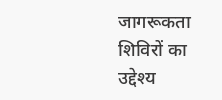जागरूकता शिविरों का उद्देश्य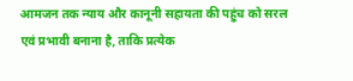आमजन तक न्याय और कानूनी सहायता की पहुंच को सरल एवं प्रभावी बनाना है, ताकि प्रत्येक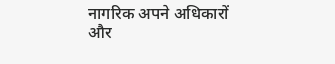नागरिक अपने अधिकारों और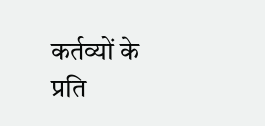कर्तव्यों के प्रति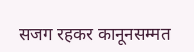सजग रहकर कानूनसम्मत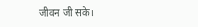जीवन जी सके।